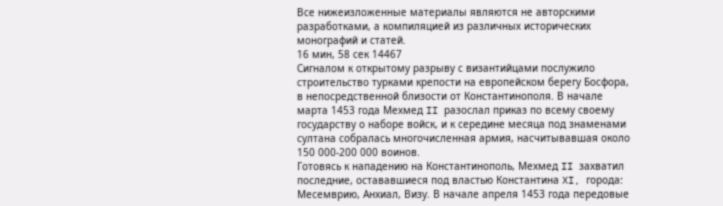Все нижеизложенные материалы являются не авторскими разработками, а компиляцией из различных исторических монографий и статей.
16 мин, 58 сек 14467
Сигналом к открытому разрыву с византийцами послужило строительство турками крепости на европейском берегу Босфора, в непосредственной близости от Константинополя. В начале марта 1453 года Мехмед II разослал приказ по всему своему государству о наборе войск, и к середине месяца под знаменами султана собралась многочисленная армия, насчитывавшая около 150 000-200 000 воинов.
Готовясь к нападению на Константинополь, Мехмед II захватил последние, остававшиеся под властью Константина XI, города: Месемврию, Анхиал, Визу. В начале апреля 1453 года передовые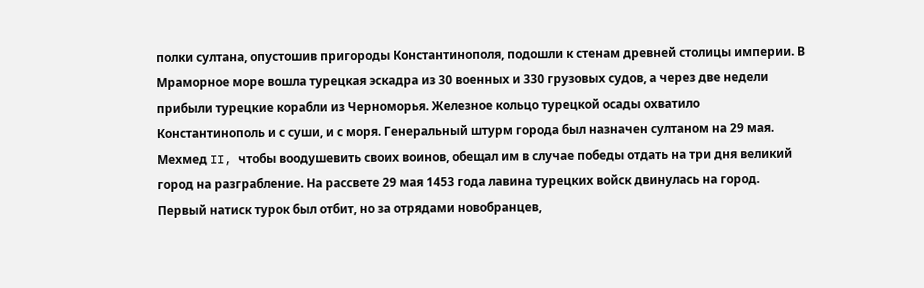полки султана, опустошив пригороды Константинополя, подошли к стенам древней столицы империи. В Мраморное море вошла турецкая эскадра из 30 военных и 330 грузовых судов, а через две недели прибыли турецкие корабли из Черноморья. Железное кольцо турецкой осады охватило Константинополь и с суши, и с моря. Генеральный штурм города был назначен султаном на 29 мая. Мехмед II, чтобы воодушевить своих воинов, обещал им в случае победы отдать на три дня великий город на разграбление. На рассвете 29 мая 1453 года лавина турецких войск двинулась на город. Первый натиск турок был отбит, но за отрядами новобранцев,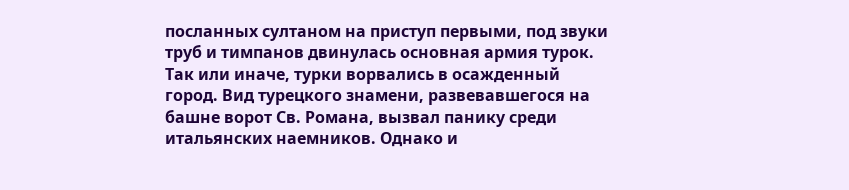посланных султаном на приступ первыми, под звуки труб и тимпанов двинулась основная армия турок. Так или иначе, турки ворвались в осажденный город. Вид турецкого знамени, развевавшегося на башне ворот Св. Романа, вызвал панику среди итальянских наемников. Однако и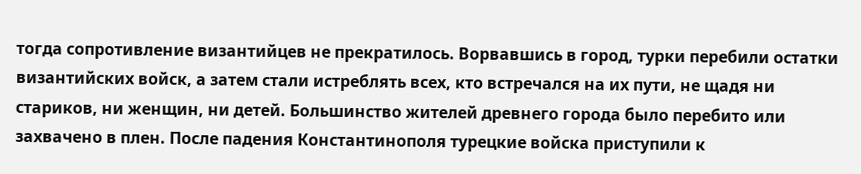тогда сопротивление византийцев не прекратилось. Ворвавшись в город, турки перебили остатки византийских войск, а затем стали истреблять всех, кто встречался на их пути, не щадя ни стариков, ни женщин, ни детей. Большинство жителей древнего города было перебито или захвачено в плен. После падения Константинополя турецкие войска приступили к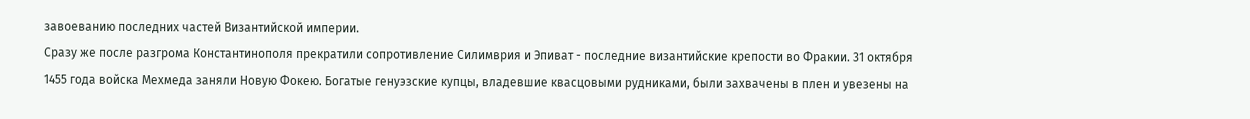завоеванию последних частей Византийской империи.
Сразу же после разгрома Константинополя прекратили сопротивление Силимврия и Эпиват - последние византийские крепости во Фракии. 31 октября 1455 года войска Мехмеда заняли Новую Фокею. Богатые генуэзские купцы, владевшие квасцовыми рудниками, были захвачены в плен и увезены на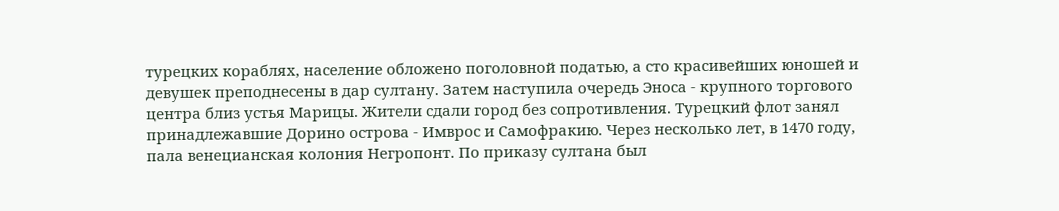турецких кораблях, население обложено поголовной податью, а сто красивейших юношей и девушек преподнесены в дар султану. Затем наступила очередь Эноса - крупного торгового центра близ устья Марицы. Жители сдали город без сопротивления. Турецкий флот занял принадлежавшие Дорино острова - Имврос и Самофракию. Через несколько лет, в 1470 году, пала венецианская колония Негропонт. По приказу султана был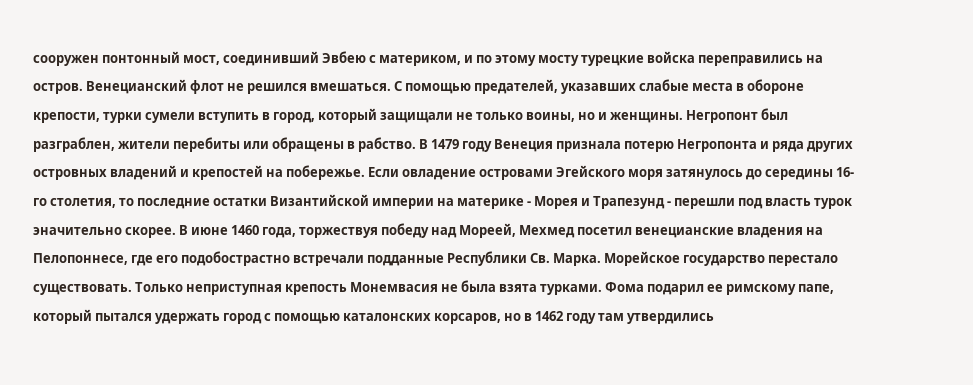сооружен понтонный мост, соединивший Эвбею с материком, и по этому мосту турецкие войска переправились на остров. Венецианский флот не решился вмешаться. С помощью предателей, указавших слабые места в обороне крепости, турки сумели вступить в город, который защищали не только воины, но и женщины. Негропонт был разграблен, жители перебиты или обращены в рабство. В 1479 году Венеция признала потерю Негропонта и ряда других островных владений и крепостей на побережье. Если овладение островами Эгейского моря затянулось до середины 16-го столетия, то последние остатки Византийской империи на материке - Морея и Трапезунд - перешли под власть турок эначительно скорее. В июне 1460 года, торжествуя победу над Мореей, Мехмед посетил венецианские владения на Пелопоннесе, где его подобострастно встречали подданные Республики Св. Марка. Морейское государство перестало существовать. Только неприступная крепость Монемвасия не была взята турками. Фома подарил ее римскому папе, который пытался удержать город с помощью каталонских корсаров, но в 1462 году там утвердились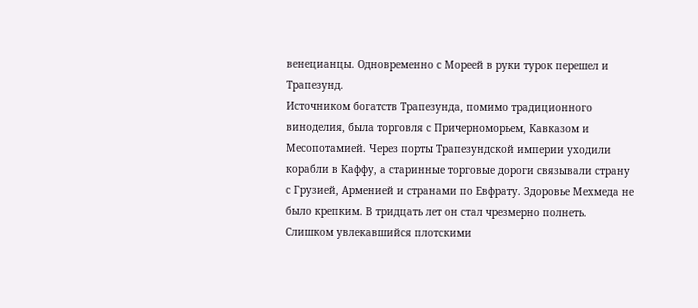венецианцы. Одновременно с Мореей в руки турок перешел и Трапезунд.
Источником богатств Трапезунда, помимо традиционного виноделия, была торговля с Причерноморьем, Кавказом и Месопотамией. Через порты Трапезундской империи уходили корабли в Каффу, а старинные торговые дороги связывали страну с Грузией, Арменией и странами по Евфрату. Здоровье Мехмеда не было крепким. В тридцать лет он стал чрезмерно полнеть. Слишком увлекавшийся плотскими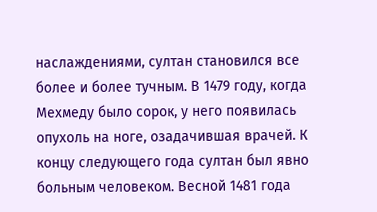наслаждениями, султан становился все более и более тучным. В 1479 году, когда Мехмеду было сорок, у него появилась опухоль на ноге, озадачившая врачей. К концу следующего года султан был явно больным человеком. Весной 1481 года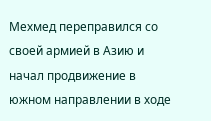Мехмед переправился со своей армией в Азию и начал продвижение в южном направлении в ходе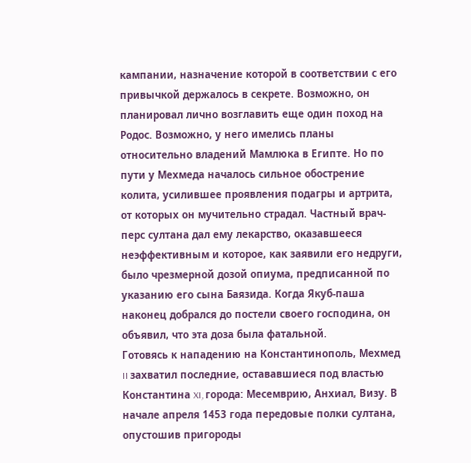кампании, назначение которой в соответствии с его привычкой держалось в секрете. Возможно, он планировал лично возглавить еще один поход на Родос. Возможно, у него имелись планы относительно владений Мамлюка в Египте. Но по пути у Мехмеда началось сильное обострение колита, усилившее проявления подагры и артрита, от которых он мучительно страдал. Частный врач-перс султана дал ему лекарство, оказавшееся неэффективным и которое, как заявили его недруги, было чрезмерной дозой опиума, предписанной по указанию его сына Баязида. Когда Якуб-паша наконец добрался до постели своего господина, он объявил, что эта доза была фатальной.
Готовясь к нападению на Константинополь, Мехмед II захватил последние, остававшиеся под властью Константина XI, города: Месемврию, Анхиал, Визу. В начале апреля 1453 года передовые полки султана, опустошив пригороды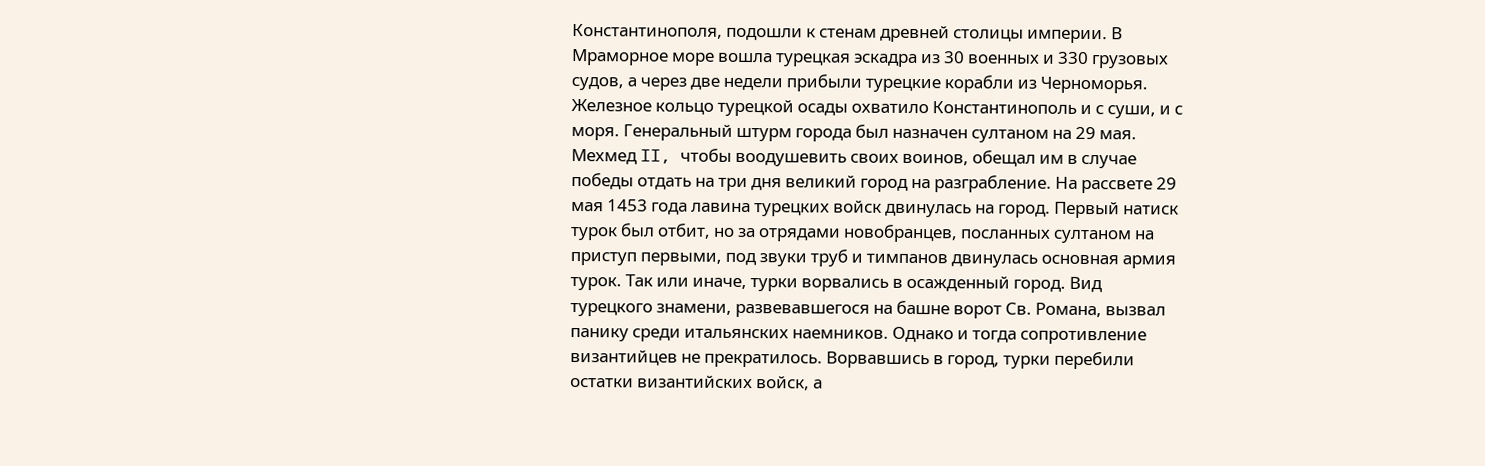Константинополя, подошли к стенам древней столицы империи. В Мраморное море вошла турецкая эскадра из 30 военных и 330 грузовых судов, а через две недели прибыли турецкие корабли из Черноморья. Железное кольцо турецкой осады охватило Константинополь и с суши, и с моря. Генеральный штурм города был назначен султаном на 29 мая. Мехмед II, чтобы воодушевить своих воинов, обещал им в случае победы отдать на три дня великий город на разграбление. На рассвете 29 мая 1453 года лавина турецких войск двинулась на город. Первый натиск турок был отбит, но за отрядами новобранцев, посланных султаном на приступ первыми, под звуки труб и тимпанов двинулась основная армия турок. Так или иначе, турки ворвались в осажденный город. Вид турецкого знамени, развевавшегося на башне ворот Св. Романа, вызвал панику среди итальянских наемников. Однако и тогда сопротивление византийцев не прекратилось. Ворвавшись в город, турки перебили остатки византийских войск, а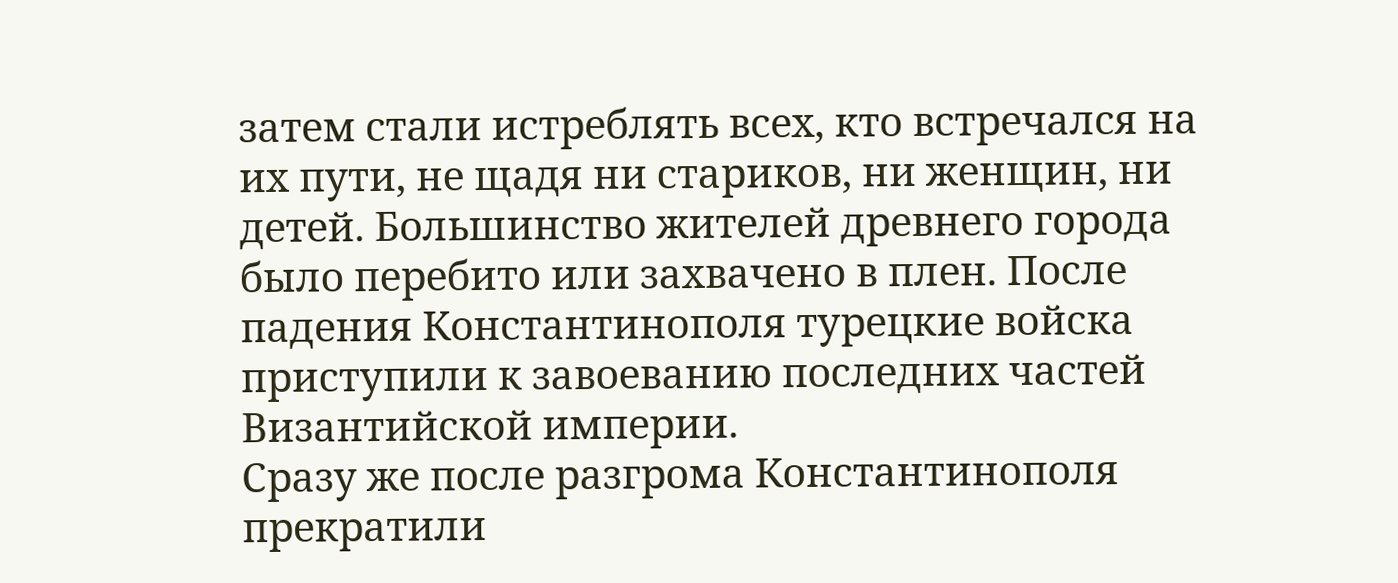затем стали истреблять всех, кто встречался на их пути, не щадя ни стариков, ни женщин, ни детей. Большинство жителей древнего города было перебито или захвачено в плен. После падения Константинополя турецкие войска приступили к завоеванию последних частей Византийской империи.
Сразу же после разгрома Константинополя прекратили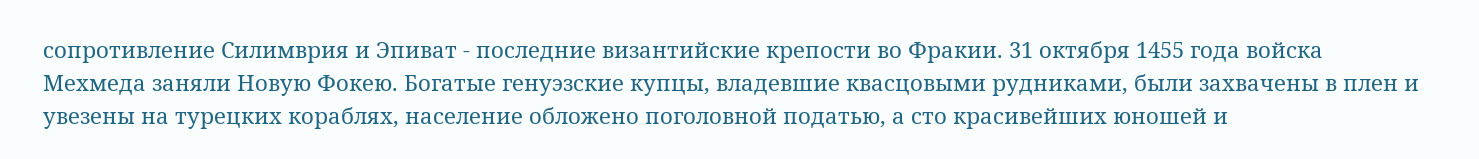сопротивление Силимврия и Эпиват - последние византийские крепости во Фракии. 31 октября 1455 года войска Мехмеда заняли Новую Фокею. Богатые генуэзские купцы, владевшие квасцовыми рудниками, были захвачены в плен и увезены на турецких кораблях, население обложено поголовной податью, а сто красивейших юношей и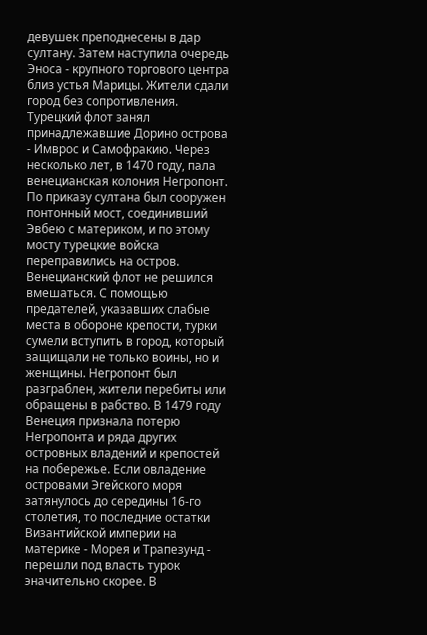девушек преподнесены в дар султану. Затем наступила очередь Эноса - крупного торгового центра близ устья Марицы. Жители сдали город без сопротивления. Турецкий флот занял принадлежавшие Дорино острова - Имврос и Самофракию. Через несколько лет, в 1470 году, пала венецианская колония Негропонт. По приказу султана был сооружен понтонный мост, соединивший Эвбею с материком, и по этому мосту турецкие войска переправились на остров. Венецианский флот не решился вмешаться. С помощью предателей, указавших слабые места в обороне крепости, турки сумели вступить в город, который защищали не только воины, но и женщины. Негропонт был разграблен, жители перебиты или обращены в рабство. В 1479 году Венеция признала потерю Негропонта и ряда других островных владений и крепостей на побережье. Если овладение островами Эгейского моря затянулось до середины 16-го столетия, то последние остатки Византийской империи на материке - Морея и Трапезунд - перешли под власть турок эначительно скорее. В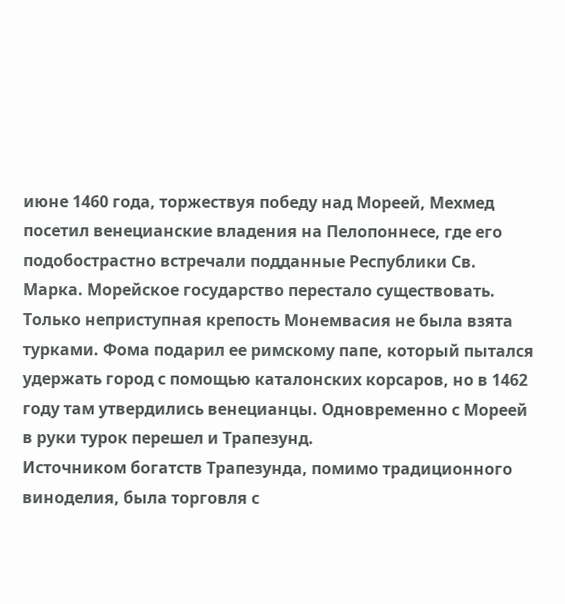июне 1460 года, торжествуя победу над Мореей, Мехмед посетил венецианские владения на Пелопоннесе, где его подобострастно встречали подданные Республики Св. Марка. Морейское государство перестало существовать. Только неприступная крепость Монемвасия не была взята турками. Фома подарил ее римскому папе, который пытался удержать город с помощью каталонских корсаров, но в 1462 году там утвердились венецианцы. Одновременно с Мореей в руки турок перешел и Трапезунд.
Источником богатств Трапезунда, помимо традиционного виноделия, была торговля с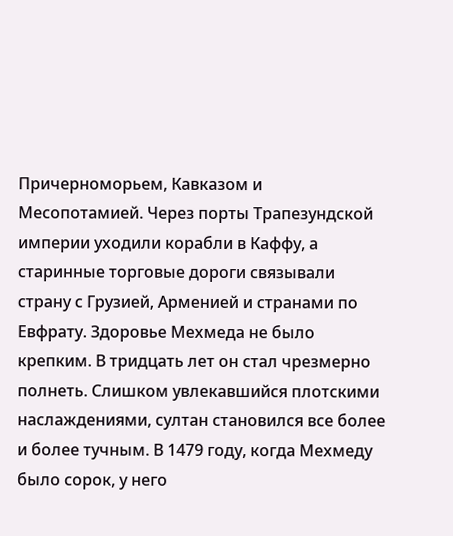Причерноморьем, Кавказом и Месопотамией. Через порты Трапезундской империи уходили корабли в Каффу, а старинные торговые дороги связывали страну с Грузией, Арменией и странами по Евфрату. Здоровье Мехмеда не было крепким. В тридцать лет он стал чрезмерно полнеть. Слишком увлекавшийся плотскими наслаждениями, султан становился все более и более тучным. В 1479 году, когда Мехмеду было сорок, у него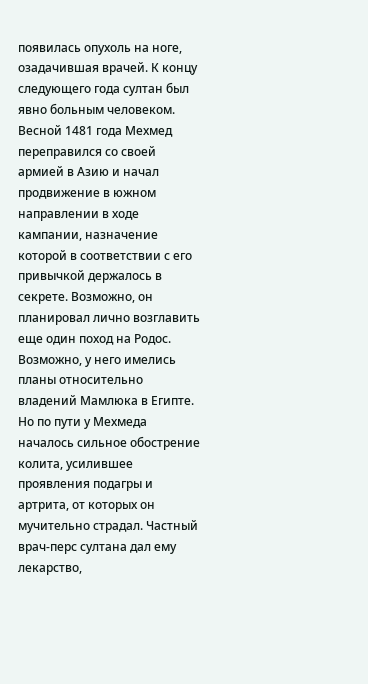появилась опухоль на ноге, озадачившая врачей. К концу следующего года султан был явно больным человеком. Весной 1481 года Мехмед переправился со своей армией в Азию и начал продвижение в южном направлении в ходе кампании, назначение которой в соответствии с его привычкой держалось в секрете. Возможно, он планировал лично возглавить еще один поход на Родос. Возможно, у него имелись планы относительно владений Мамлюка в Египте. Но по пути у Мехмеда началось сильное обострение колита, усилившее проявления подагры и артрита, от которых он мучительно страдал. Частный врач-перс султана дал ему лекарство,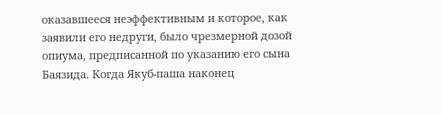оказавшееся неэффективным и которое, как заявили его недруги, было чрезмерной дозой опиума, предписанной по указанию его сына Баязида. Когда Якуб-паша наконец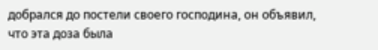добрался до постели своего господина, он объявил, что эта доза была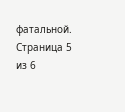фатальной.
Страница 5 из 6